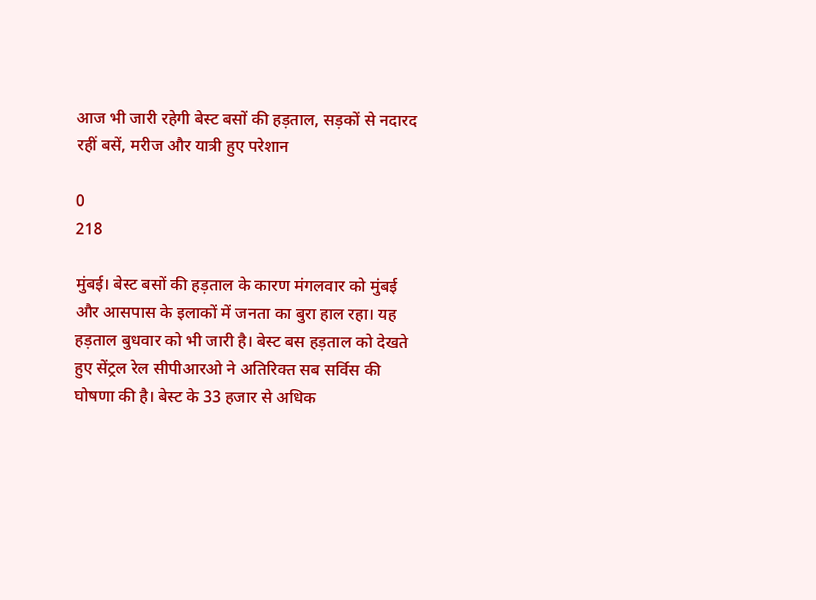आज भी जारी रहेगी बेस्ट बसों की हड़ताल, सड़कों से नदारद रहीं बसें, मरीज और यात्री हुए परेशान

0
218

मुंबई। बेस्ट बसों की हड़ताल के कारण मंगलवार को मुंबई और आसपास के इलाकों में जनता का बुरा हाल रहा। यह हड़ताल बुधवार को भी जारी है। बेस्ट बस हड़ताल को देखते हुए सेंट्रल रेल सीपीआरओ ने अतिरिक्त सब सर्विस की घोषणा की है। बेस्ट के 33 हजार से अधिक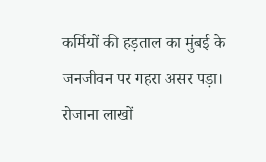कर्मियों की हड़ताल का मुंबई के जनजीवन पर गहरा असर पड़ा। रोजाना लाखों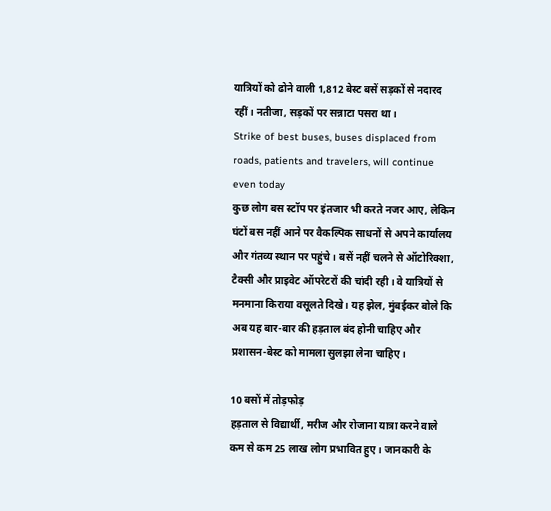यात्रियों को ढोने वाली 1,812 बेस्ट बसें सड़कों से नदारद रहीं। नतीजा, सड़कों पर सन्नाटा पसरा था।
Strike of best buses, buses displaced from roads, patients and travelers, will continue even today
कुछ लोग बस स्टॉप पर इंतजार भी करते नजर आए, लेकिन घंटों बस नहीं आने पर वैकल्पिक साधनों से अपने कार्यालय और गंतव्य स्थान पर पहुंचे। बसें नहीं चलने से ऑटोरिक्शा, टैक्सी और प्राइवेट ऑपरेटरों की चांदी रही। वे यात्रियों से मनमाना किराया वसूलते दिखे। यह झेल, मुंबईकर बोले कि अब यह बार-बार की हड़ताल बंद होनी चाहिए और प्रशासन-बेस्ट को मामला सुलझा लेना चाहिए।

10 बसों में तोड़फोड़
हड़ताल से विद्यार्थी, मरीज और रोजाना यात्रा करने वाले कम से कम 25 लाख लोग प्रभावित हुए। जानकारी के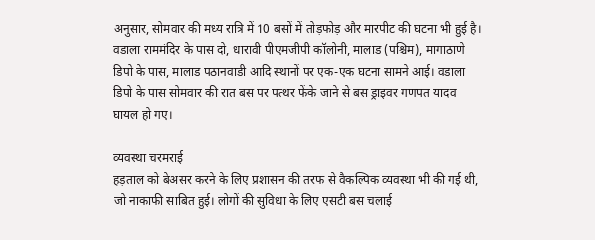अनुसार, सोमवार की मध्य रात्रि में 10 बसों में तोड़फोड़ और मारपीट की घटना भी हुई है। वडाला राममंदिर के पास दो, धारावी पीएमजीपी कॉलोनी, मालाड (पश्चिम), मागाठाणे डिपो के पास, मालाड पठानवाडी आदि स्थानों पर एक-एक घटना सामने आई। वडाला डिपो के पास सोमवार की रात बस पर पत्थर फेंके जाने से बस ड्राइवर गणपत यादव घायल हो गए।

व्यवस्था चरमराई
हड़ताल को बेअसर करने के लिए प्रशासन की तरफ से वैकल्पिक व्यवस्था भी की गई थी, जो नाकाफी साबित हुई। लोगों की सुविधा के लिए एसटी बस चलाई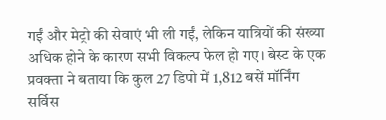गईं और मेट्रो की सेवाएं भी ली गईं, लेकिन यात्रियों की संख्या अधिक होने के कारण सभी विकल्प फेल हो गए। बेस्ट के एक प्रवक्ता ने बताया कि कुल 27 डिपो में 1,812 बसें मॉर्निंग सर्विस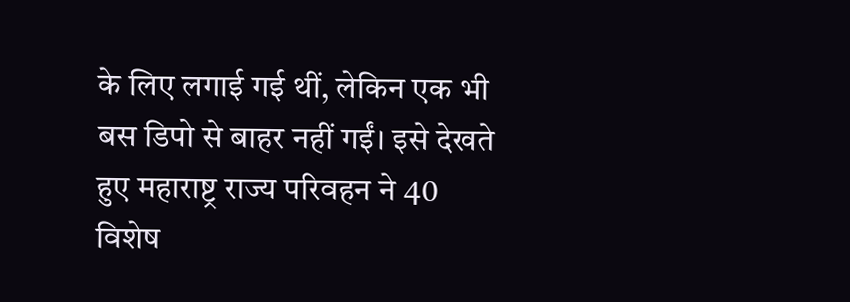के लिए लगाई गई थीं, लेकिन एक भी बस डिपो से बाहर नहीं गईं। इसे देखते हुए महाराष्ट्र राज्य परिवहन ने 40 विशेष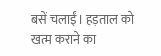बसें चलाईं। हड़ताल को खत्म कराने का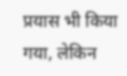प्रयास भी किया गया, लेकिन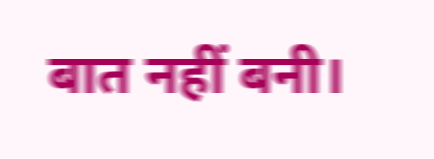बात नहीं बनी।